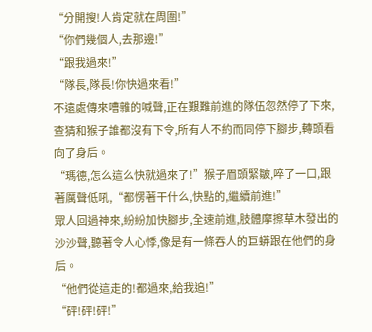“分開搜!人肯定就在周圍!”
“你們幾個人,去那邊!”
“跟我過來!”
“隊長,隊長!你快過來看!”
不遠處傳來嘈雜的喊聲,正在艱難前進的隊伍忽然停了下來,查猜和猴子誰都沒有下令,所有人不約而同停下腳步,轉頭看向了身后。
“瑪德,怎么這么快就過來了!”猴子眉頭緊皺,啐了一口,跟著厲聲低吼,“都愣著干什么,快點的,繼續前進!”
眾人回過神來,紛紛加快腳步,全速前進,肢體摩擦草木發出的沙沙聲,聽著令人心悸,像是有一條吞人的巨蟒跟在他們的身后。
“他們從這走的!都過來,給我追!”
“砰!砰!砰!”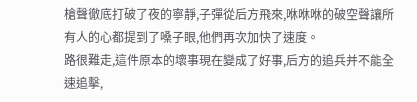槍聲徹底打破了夜的寧靜,子彈從后方飛來,咻咻咻的破空聲讓所有人的心都提到了嗓子眼,他們再次加快了速度。
路很難走,這件原本的壞事現在變成了好事,后方的追兵并不能全速追擊,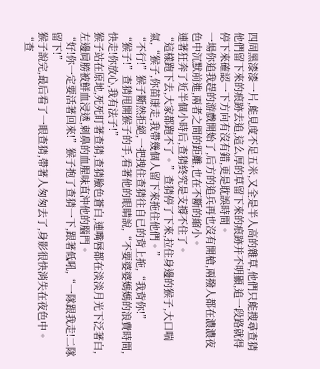四周黑漆漆一片,能見度不足五米,又全是半人高的雜草,他們只能搜尋查猜他們留下來的痕跡去追,這么厚的草留下來的痕跡并不明顯,追一段路就得停下來確認一下方向有沒有錯,更是耽誤時間。
一場你追我趕的游戲開始了,后方的追兵再也沒有開槍,兩撥人都在濃濃夜色中沉默前進,兩者之間的距離,也在不斷的縮小。
連著狂奔了近半個小時后,查猜終究是支撐不住了。
“這樣跑下去,大家都跑不了。”查猜停了下來,拉住身邊的猴子,大口喘氣,“猴子,你苗康走,我帶幾個人留下來拖住他們。”
“不行!”猴子斷然拒絕,一把拽住查猜往自已的背上拖,“我背你!”
“猴子!”查猜甩開猴子的手,看著他的眼睛說,“不要婆婆媽媽的浪費時間,快走!你放心,我有法子!”
猴子站在原地,死死盯著查猜,查猜臉色蒼白,連嘴唇都在淡淡月光下泛著白,左邊肩膀被鮮血浸透,刺鼻的血腥味直沖他的腦門。
“好!你一定要活著回來!”猴子抱了查猜一下,跟著低吼,“一隊跟我走!二隊留下!”
猴子說完,最后看了一眼查猜,帶著人匆匆去了,身影很快消失在夜色中。
“查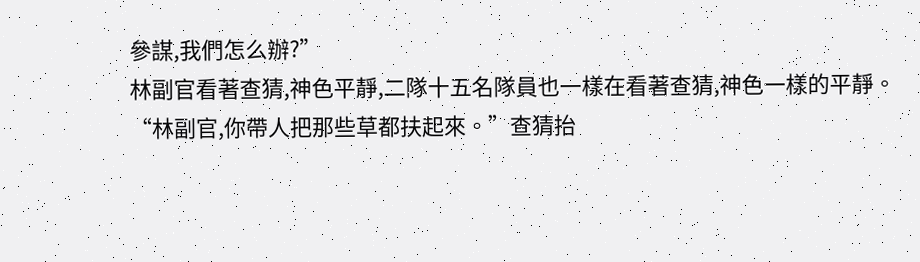參謀,我們怎么辦?”
林副官看著查猜,神色平靜,二隊十五名隊員也一樣在看著查猜,神色一樣的平靜。
“林副官,你帶人把那些草都扶起來。”查猜抬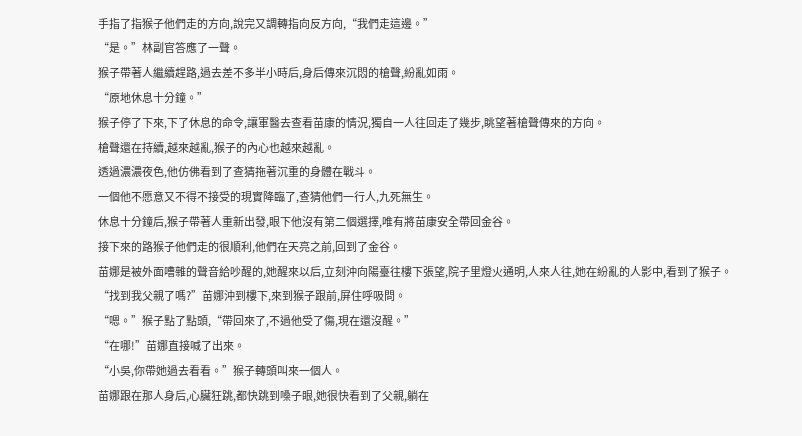手指了指猴子他們走的方向,說完又調轉指向反方向,“我們走這邊。”
“是。”林副官答應了一聲。
猴子帶著人繼續趕路,過去差不多半小時后,身后傳來沉悶的槍聲,紛亂如雨。
“原地休息十分鐘。”
猴子停了下來,下了休息的命令,讓軍醫去查看苗康的情況,獨自一人往回走了幾步,眺望著槍聲傳來的方向。
槍聲還在持續,越來越亂,猴子的內心也越來越亂。
透過濃濃夜色,他仿佛看到了查猜拖著沉重的身體在戰斗。
一個他不愿意又不得不接受的現實降臨了,查猜他們一行人,九死無生。
休息十分鐘后,猴子帶著人重新出發,眼下他沒有第二個選擇,唯有將苗康安全帶回金谷。
接下來的路猴子他們走的很順利,他們在天亮之前,回到了金谷。
苗娜是被外面嘈雜的聲音給吵醒的,她醒來以后,立刻沖向陽臺往樓下張望,院子里燈火通明,人來人往,她在紛亂的人影中,看到了猴子。
“找到我父親了嗎?”苗娜沖到樓下,來到猴子跟前,屏住呼吸問。
“嗯。”猴子點了點頭,“帶回來了,不過他受了傷,現在還沒醒。”
“在哪!”苗娜直接喊了出來。
“小吳,你帶她過去看看。”猴子轉頭叫來一個人。
苗娜跟在那人身后,心臟狂跳,都快跳到嗓子眼,她很快看到了父親,躺在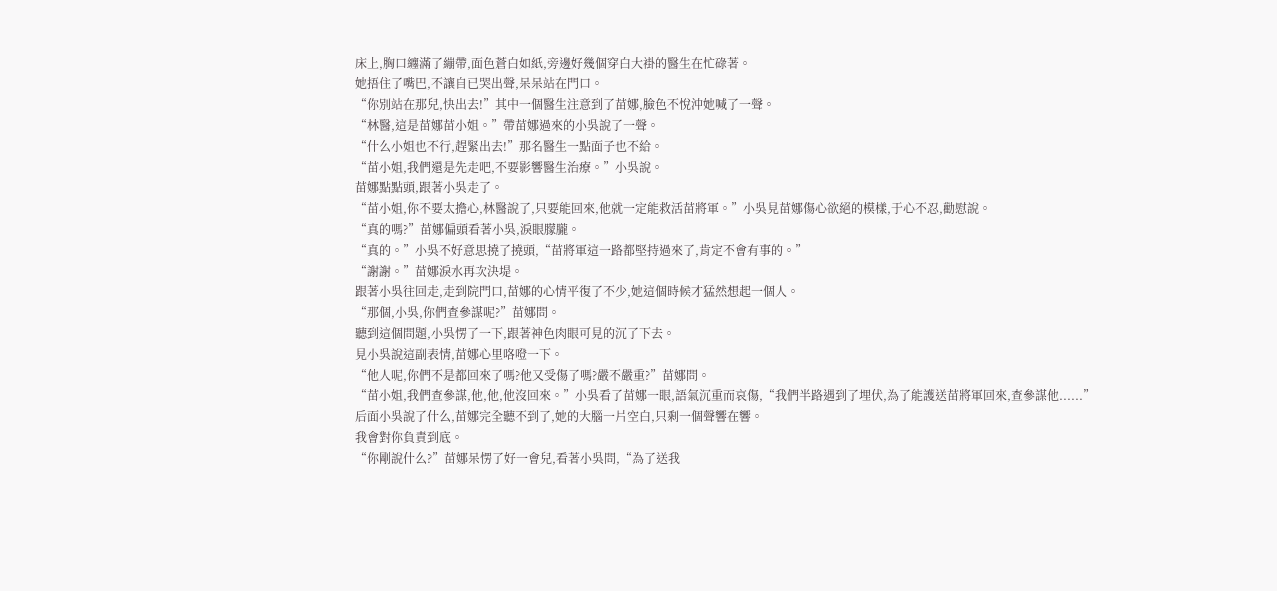床上,胸口纏滿了繃帶,面色蒼白如紙,旁邊好幾個穿白大褂的醫生在忙碌著。
她捂住了嘴巴,不讓自已哭出聲,呆呆站在門口。
“你別站在那兒,快出去!”其中一個醫生注意到了苗娜,臉色不悅沖她喊了一聲。
“林醫,這是苗娜苗小姐。”帶苗娜過來的小吳說了一聲。
“什么小姐也不行,趕緊出去!”那名醫生一點面子也不給。
“苗小姐,我們還是先走吧,不要影響醫生治療。”小吳說。
苗娜點點頭,跟著小吳走了。
“苗小姐,你不要太擔心,林醫說了,只要能回來,他就一定能救活苗將軍。”小吳見苗娜傷心欲絕的模樣,于心不忍,勸慰說。
“真的嗎?”苗娜偏頭看著小吳,淚眼朦朧。
“真的。”小吳不好意思撓了撓頭,“苗將軍這一路都堅持過來了,肯定不會有事的。”
“謝謝。”苗娜淚水再次決堤。
跟著小吳往回走,走到院門口,苗娜的心情平復了不少,她這個時候才猛然想起一個人。
“那個,小吳,你們查參謀呢?”苗娜問。
聽到這個問題,小吳愣了一下,跟著神色肉眼可見的沉了下去。
見小吳說這副表情,苗娜心里咯噔一下。
“他人呢,你們不是都回來了嗎?他又受傷了嗎?嚴不嚴重?”苗娜問。
“苗小姐,我們查參謀,他,他,他沒回來。”小吳看了苗娜一眼,語氣沉重而哀傷,“我們半路遇到了埋伏,為了能護送苗將軍回來,查參謀他......”
后面小吳說了什么,苗娜完全聽不到了,她的大腦一片空白,只剩一個聲響在響。
我會對你負責到底。
“你剛說什么?”苗娜呆愣了好一會兒,看著小吳問,“為了送我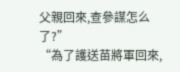父親回來,查參謀怎么了?”
“為了護送苗將軍回來,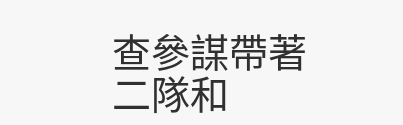查參謀帶著二隊和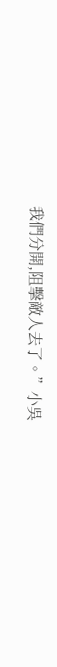我們分開,阻擊敵人去了。”小吳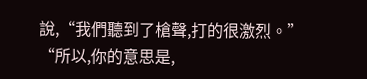說,“我們聽到了槍聲,打的很激烈。”
“所以,你的意思是,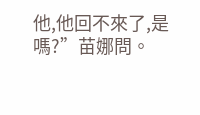他,他回不來了,是嗎?”苗娜問。